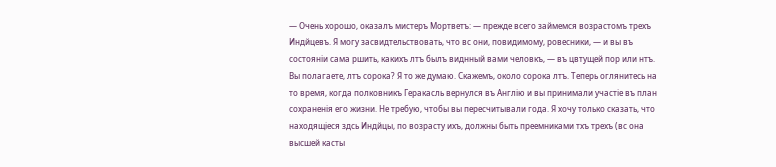— Очень хорошо, оказалъ мистеръ Мортветъ: — прежде всего займемся возрастомъ трехъ Индйцевъ. Я могу засвидтельствовать, что вс они, повидимому, ровесники, — и вы въ состояніи сама ршить, какихъ лтъ былъ виднный вами человкъ, — въ цвтущей пор или нтъ. Вы полагаете, лтъ сорока? Я то же думаю. Скажемъ, около сорока лтъ. Теперь оглянитесь на то время, когда полковникъ Геракасль вернулся въ Англію и вы принимали участіе въ план сохраненія его жизни. Не требую, чтобы вы пересчитывали года. Я хочу только сказать, что находящіеся здсь Индйцы, по возрасту ихъ, должны быть преемниками тхъ трехъ (вс она высшей касты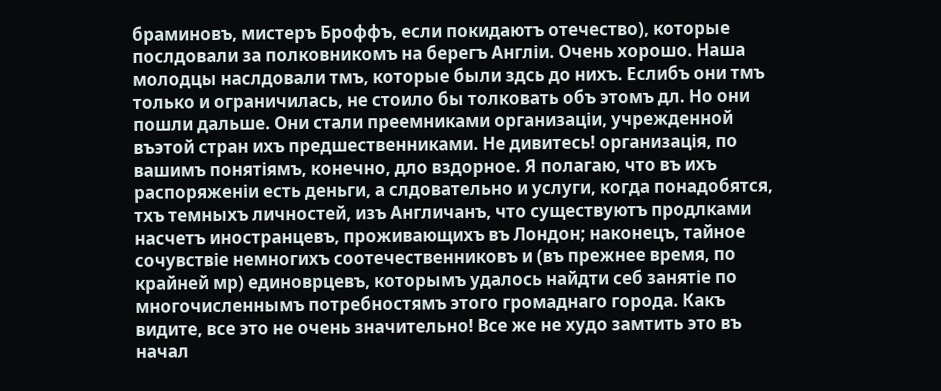браминовъ, мистеръ Броффъ, если покидаютъ отечество), которые послдовали за полковникомъ на берегъ Англіи. Очень хорошо. Наша молодцы наслдовали тмъ, которые были здсь до нихъ. Еслибъ они тмъ только и ограничилась, не стоило бы толковать объ этомъ дл. Но они пошли дальше. Они стали преемниками организаціи, учрежденной въэтой стран ихъ предшественниками. Не дивитесь! организація, по вашимъ понятіямъ, конечно, дло вздорное. Я полагаю, что въ ихъ распоряженіи есть деньги, а слдовательно и услуги, когда понадобятся, тхъ темныхъ личностей, изъ Англичанъ, что существуютъ продлками насчетъ иностранцевъ, проживающихъ въ Лондон; наконецъ, тайное сочувствіе немногихъ соотечественниковъ и (въ прежнее время, по крайней мр) единоврцевъ, которымъ удалось найдти себ занятіе по многочисленнымъ потребностямъ этого громаднаго города. Какъ видите, все это не очень значительно! Все же не худо замтить это въ начал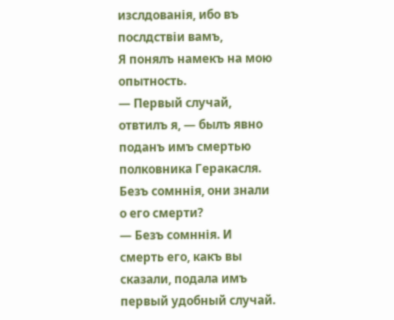изслдованія, ибо въ послдствіи вамъ,
Я понялъ намекъ на мою опытность.
— Первый случай, отвтилъ я, — былъ явно поданъ имъ смертью полковника Геракасля. Безъ сомннія, они знали о его смерти?
— Безъ сомннія. И смерть его, какъ вы сказали, подала имъ первый удобный случай.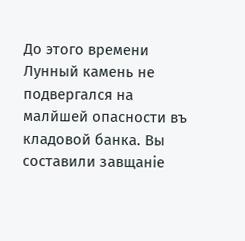До этого времени Лунный камень не подвергался на малйшей опасности въ кладовой банка. Вы составили завщаніе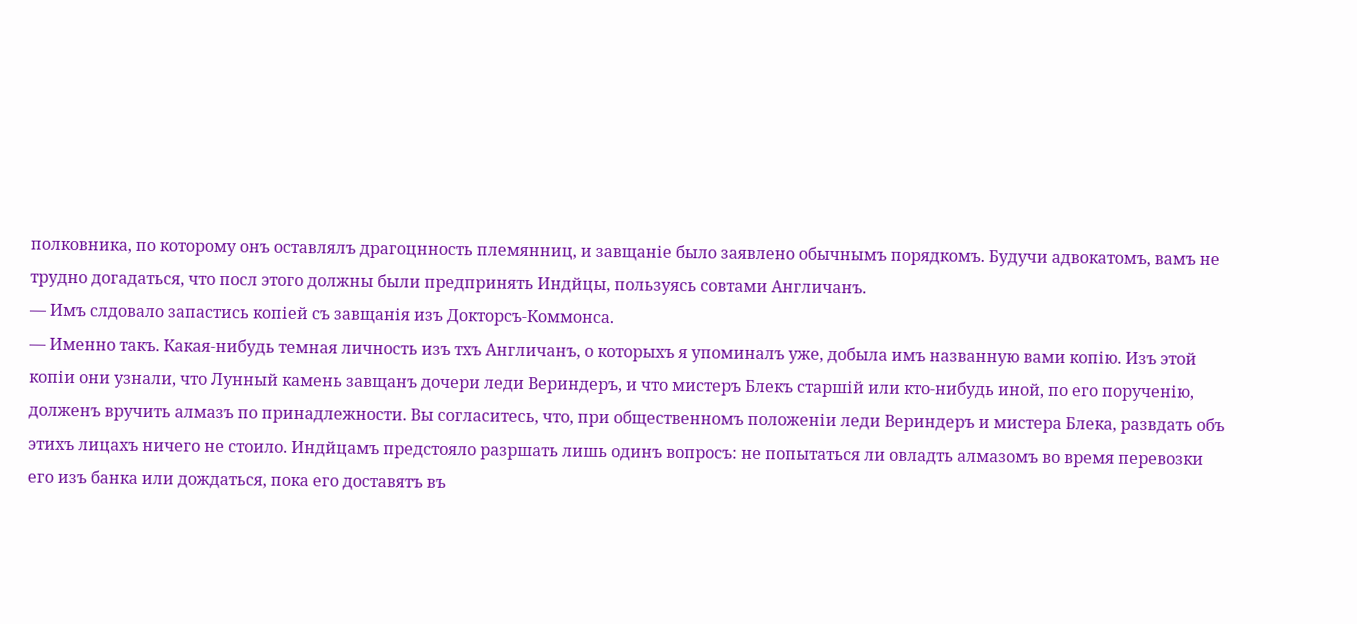полковника, по которому онъ оставлялъ драгоцнность племянниц, и завщаніе было заявлено обычнымъ порядкомъ. Будучи адвокатомъ, вамъ не трудно догадаться, что посл этого должны были предпринять Индйцы, пользуясь совтами Англичанъ.
— Имъ слдовало запастись копіей съ завщанія изъ Докторсъ-Коммонса.
— Именно такъ. Какая-нибудь темная личность изъ тхъ Англичанъ, о которыхъ я упоминалъ уже, добыла имъ названную вами копію. Изъ этой копіи они узнали, что Лунный камень завщанъ дочери леди Вериндеръ, и что мистеръ Блекъ старшій или кто-нибудь иной, по его порученію, долженъ вручить алмазъ по принадлежности. Вы согласитесь, что, при общественномъ положеніи леди Вериндеръ и мистера Блека, развдать объ этихъ лицахъ ничего не стоило. Индйцамъ предстояло разршать лишь одинъ вопросъ: не попытаться ли овладть алмазомъ во время перевозки его изъ банка или дождаться, пока его доставятъ въ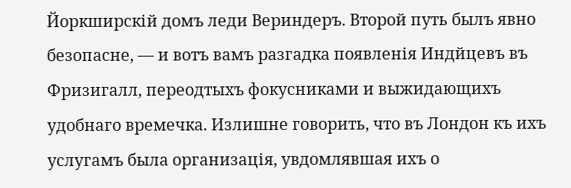Йоркширскій домъ леди Вериндеръ. Второй путь былъ явно безопасне, — и вотъ вамъ разгадка появленія Индйцевъ въ Фризигалл, переодтыхъ фокусниками и выжидающихъ удобнаго времечка. Излишне говорить, что въ Лондон къ ихъ услугамъ была организація, увдомлявшая ихъ о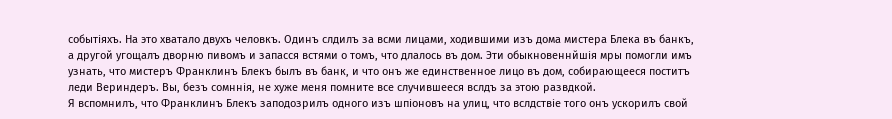событіяхъ. На это хватало двухъ человкъ. Одинъ слдилъ за всми лицами, ходившими изъ дома мистера Блека въ банкъ, а другой угощалъ дворню пивомъ и запасся встями о томъ, что длалось въ дом. Эти обыкновеннйшія мры помогли имъ узнать, что мистеръ Франклинъ Блекъ былъ въ банк, и что онъ же единственное лицо въ дом, собирающееся поститъ леди Вериндеръ. Вы, безъ сомннія, не хуже меня помните все случившееся вслдъ за этою развдкой.
Я вспомнилъ, что Франклинъ Блекъ заподозрилъ одного изъ шпіоновъ на улиц, что вслдствіе того онъ ускорилъ свой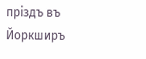пріздъ въ Йоркширъ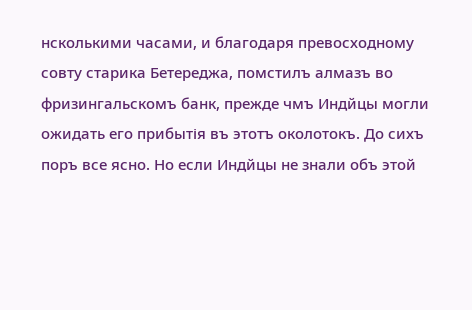нсколькими часами, и благодаря превосходному совту старика Бетереджа, помстилъ алмазъ во фризингальскомъ банк, прежде чмъ Индйцы могли ожидать его прибытія въ этотъ околотокъ. До сихъ поръ все ясно. Но если Индйцы не знали объ этой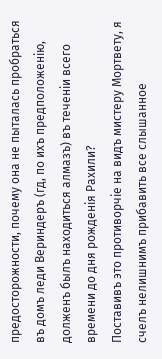предосторожности, почему она не пыталась пробраться въ домъ леди Вериндеръ (гд, по ихъ предположенію, долженъ былъ находиться алмазъ) въ теченіи всего времени до дня рожденія Рахили?
Поставивъ это противорчіе на видъ мистеру Мортвету, я счелъ нелишнимъ прибавить все слышанное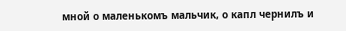мной о маленькомъ мальчик, о капл чернилъ и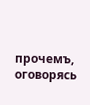прочемъ, оговорясь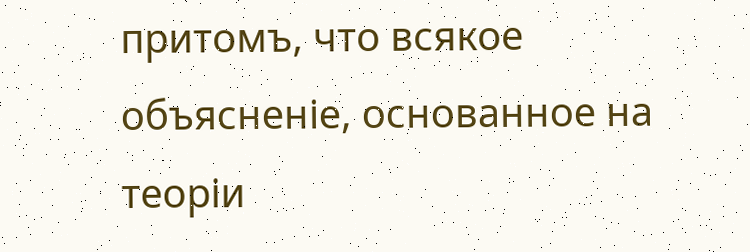притомъ, что всякое объясненіе, основанное на теоріи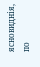ясновиднія, по